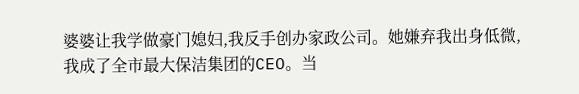婆婆让我学做豪门媳妇,我反手创办家政公司。她嫌弃我出身低微,
我成了全市最大保洁集团的CEO。当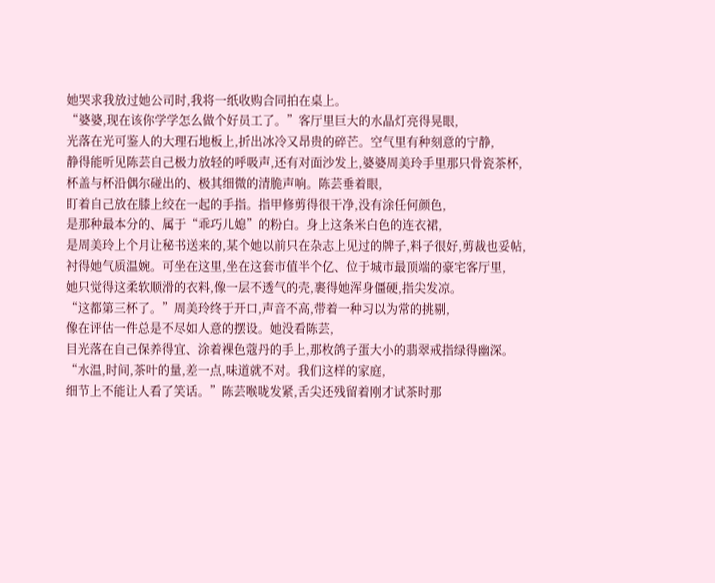她哭求我放过她公司时,我将一纸收购合同拍在桌上。
“婆婆,现在该你学学怎么做个好员工了。”客厅里巨大的水晶灯亮得晃眼,
光落在光可鉴人的大理石地板上,折出冰冷又昂贵的碎芒。空气里有种刻意的宁静,
静得能听见陈芸自己极力放轻的呼吸声,还有对面沙发上,婆婆周美玲手里那只骨瓷茶杯,
杯盖与杯沿偶尔碰出的、极其细微的清脆声响。陈芸垂着眼,
盯着自己放在膝上绞在一起的手指。指甲修剪得很干净,没有涂任何颜色,
是那种最本分的、属于“乖巧儿媳”的粉白。身上这条米白色的连衣裙,
是周美玲上个月让秘书送来的,某个她以前只在杂志上见过的牌子,料子很好,剪裁也妥帖,
衬得她气质温婉。可坐在这里,坐在这套市值半个亿、位于城市最顶端的豪宅客厅里,
她只觉得这柔软顺滑的衣料,像一层不透气的壳,裹得她浑身僵硬,指尖发凉。
“这都第三杯了。”周美玲终于开口,声音不高,带着一种习以为常的挑剔,
像在评估一件总是不尽如人意的摆设。她没看陈芸,
目光落在自己保养得宜、涂着裸色蔻丹的手上,那枚鸽子蛋大小的翡翠戒指绿得幽深。
“水温,时间,茶叶的量,差一点,味道就不对。我们这样的家庭,
细节上不能让人看了笑话。”陈芸喉咙发紧,舌尖还残留着刚才试茶时那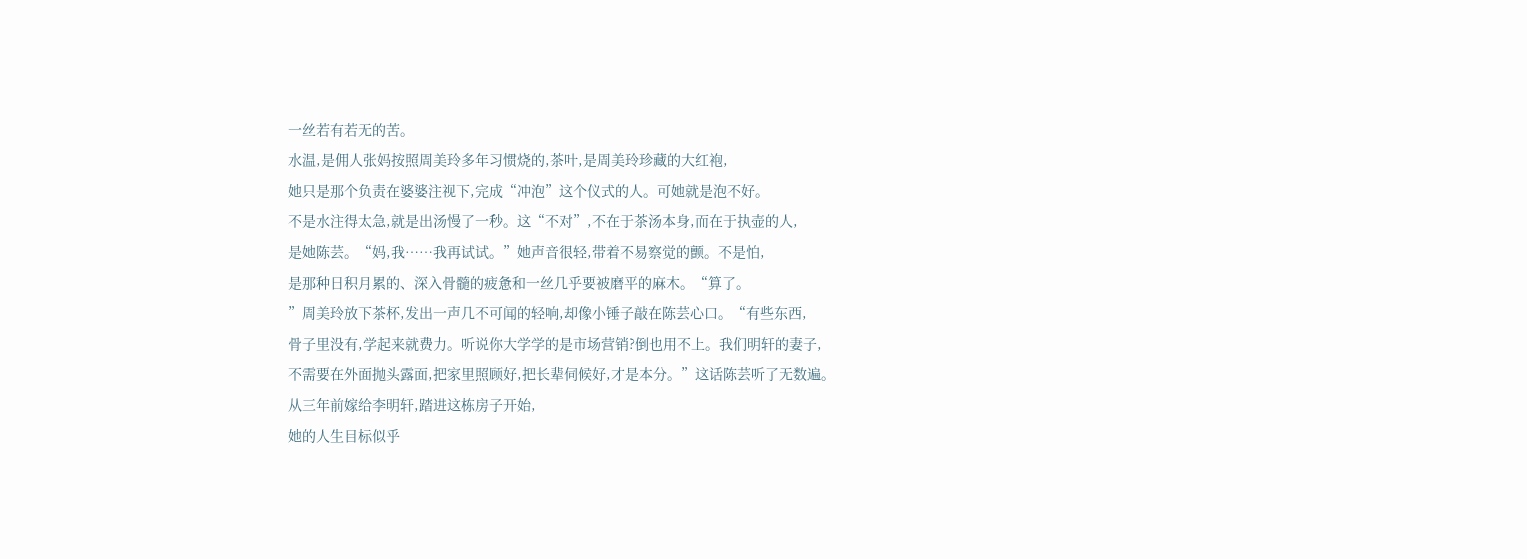一丝若有若无的苦。
水温,是佣人张妈按照周美玲多年习惯烧的,茶叶,是周美玲珍藏的大红袍,
她只是那个负责在婆婆注视下,完成“冲泡”这个仪式的人。可她就是泡不好。
不是水注得太急,就是出汤慢了一秒。这“不对”,不在于茶汤本身,而在于执壶的人,
是她陈芸。“妈,我……我再试试。”她声音很轻,带着不易察觉的颤。不是怕,
是那种日积月累的、深入骨髓的疲惫和一丝几乎要被磨平的麻木。“算了。
”周美玲放下茶杯,发出一声几不可闻的轻响,却像小锤子敲在陈芸心口。“有些东西,
骨子里没有,学起来就费力。听说你大学学的是市场营销?倒也用不上。我们明轩的妻子,
不需要在外面抛头露面,把家里照顾好,把长辈伺候好,才是本分。”这话陈芸听了无数遍。
从三年前嫁给李明轩,踏进这栋房子开始,
她的人生目标似乎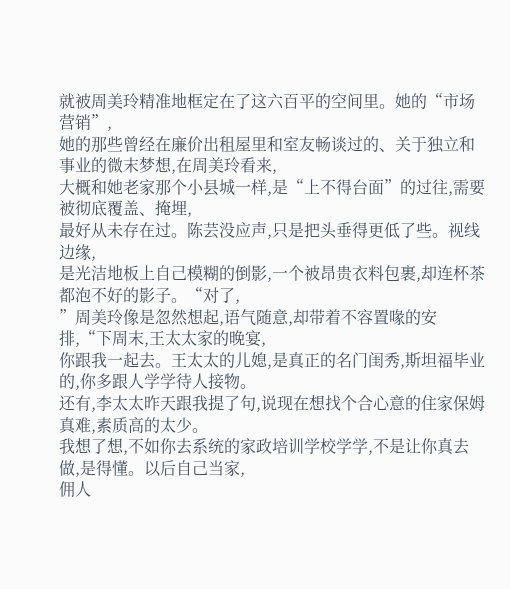就被周美玲精准地框定在了这六百平的空间里。她的“市场营销”,
她的那些曾经在廉价出租屋里和室友畅谈过的、关于独立和事业的微末梦想,在周美玲看来,
大概和她老家那个小县城一样,是“上不得台面”的过往,需要被彻底覆盖、掩埋,
最好从未存在过。陈芸没应声,只是把头垂得更低了些。视线边缘,
是光洁地板上自己模糊的倒影,一个被昂贵衣料包裹,却连杯茶都泡不好的影子。“对了,
”周美玲像是忽然想起,语气随意,却带着不容置喙的安排,“下周末,王太太家的晚宴,
你跟我一起去。王太太的儿媳,是真正的名门闺秀,斯坦福毕业的,你多跟人学学待人接物。
还有,李太太昨天跟我提了句,说现在想找个合心意的住家保姆真难,素质高的太少。
我想了想,不如你去系统的家政培训学校学学,不是让你真去做,是得懂。以后自己当家,
佣人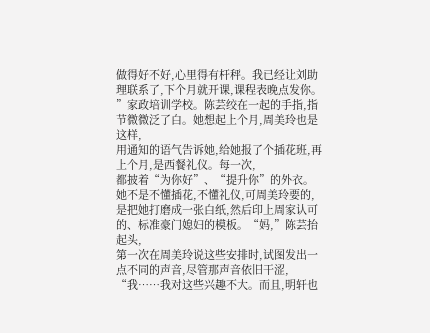做得好不好,心里得有杆秤。我已经让刘助理联系了,下个月就开课,课程表晚点发你。
”家政培训学校。陈芸绞在一起的手指,指节微微泛了白。她想起上个月,周美玲也是这样,
用通知的语气告诉她,给她报了个插花班,再上个月,是西餐礼仪。每一次,
都披着“为你好”、“提升你”的外衣。她不是不懂插花,不懂礼仪,可周美玲要的,
是把她打磨成一张白纸,然后印上周家认可的、标准豪门媳妇的模板。“妈,”陈芸抬起头,
第一次在周美玲说这些安排时,试图发出一点不同的声音,尽管那声音依旧干涩,
“我……我对这些兴趣不大。而且,明轩也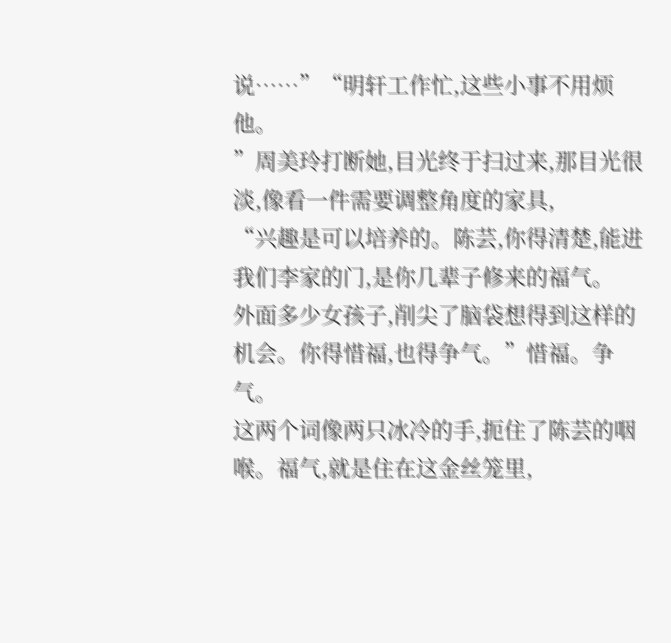说……”“明轩工作忙,这些小事不用烦他。
”周美玲打断她,目光终于扫过来,那目光很淡,像看一件需要调整角度的家具,
“兴趣是可以培养的。陈芸,你得清楚,能进我们李家的门,是你几辈子修来的福气。
外面多少女孩子,削尖了脑袋想得到这样的机会。你得惜福,也得争气。”惜福。争气。
这两个词像两只冰冷的手,扼住了陈芸的咽喉。福气,就是住在这金丝笼里,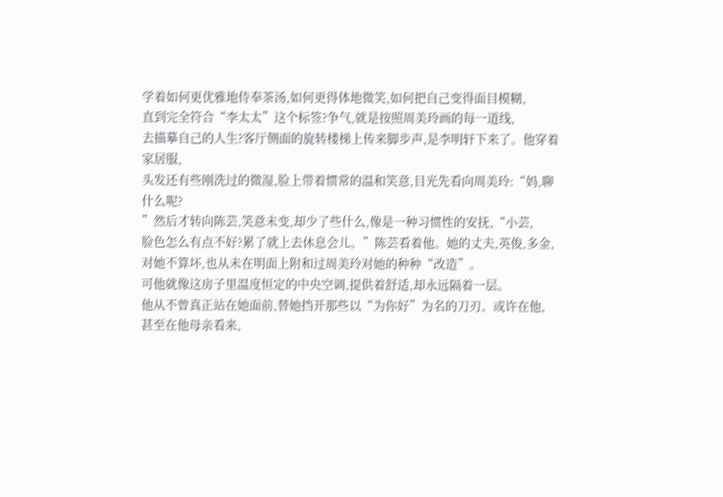学着如何更优雅地侍奉茶汤,如何更得体地微笑,如何把自己变得面目模糊,
直到完全符合“李太太”这个标签?争气,就是按照周美玲画的每一道线,
去描摹自己的人生?客厅侧面的旋转楼梯上传来脚步声,是李明轩下来了。他穿着家居服,
头发还有些刚洗过的微湿,脸上带着惯常的温和笑意,目光先看向周美玲:“妈,聊什么呢?
”然后才转向陈芸,笑意未变,却少了些什么,像是一种习惯性的安抚,“小芸,
脸色怎么有点不好?累了就上去休息会儿。”陈芸看着他。她的丈夫,英俊,多金,
对她不算坏,也从未在明面上附和过周美玲对她的种种“改造”。
可他就像这房子里温度恒定的中央空调,提供着舒适,却永远隔着一层。
他从不曾真正站在她面前,替她挡开那些以“为你好”为名的刀刃。或许在他,
甚至在他母亲看来,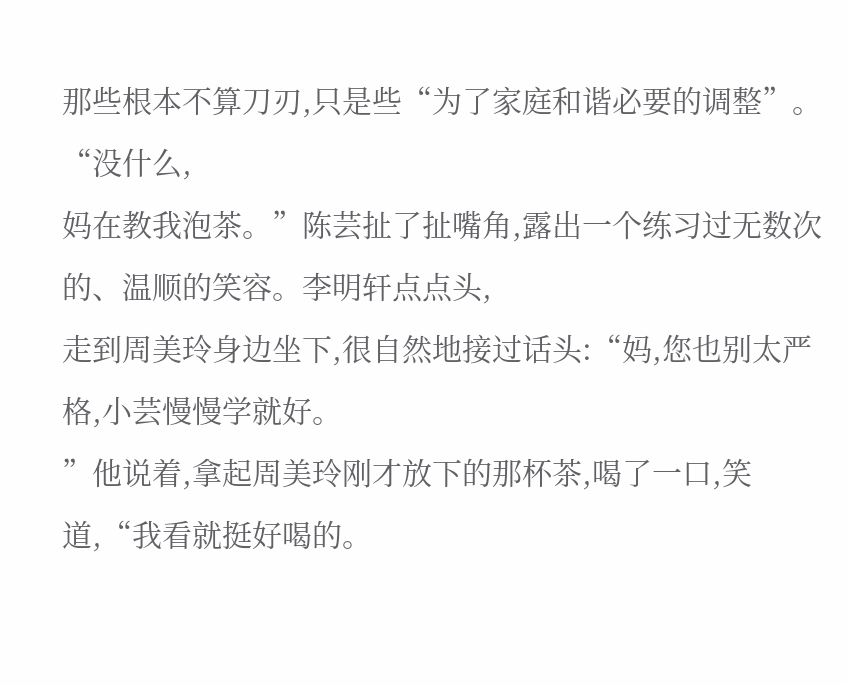那些根本不算刀刃,只是些“为了家庭和谐必要的调整”。“没什么,
妈在教我泡茶。”陈芸扯了扯嘴角,露出一个练习过无数次的、温顺的笑容。李明轩点点头,
走到周美玲身边坐下,很自然地接过话头:“妈,您也别太严格,小芸慢慢学就好。
”他说着,拿起周美玲刚才放下的那杯茶,喝了一口,笑道,“我看就挺好喝的。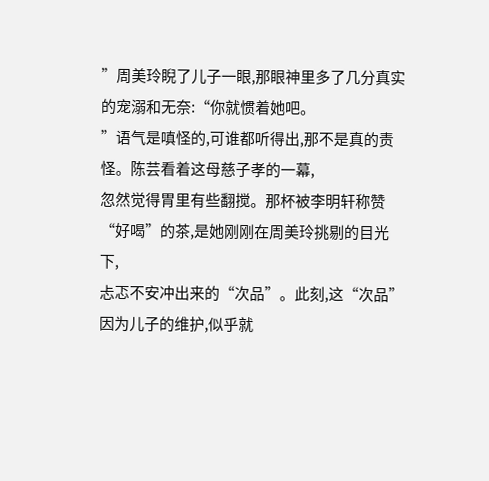”周美玲睨了儿子一眼,那眼神里多了几分真实的宠溺和无奈:“你就惯着她吧。
”语气是嗔怪的,可谁都听得出,那不是真的责怪。陈芸看着这母慈子孝的一幕,
忽然觉得胃里有些翻搅。那杯被李明轩称赞“好喝”的茶,是她刚刚在周美玲挑剔的目光下,
忐忑不安冲出来的“次品”。此刻,这“次品”因为儿子的维护,似乎就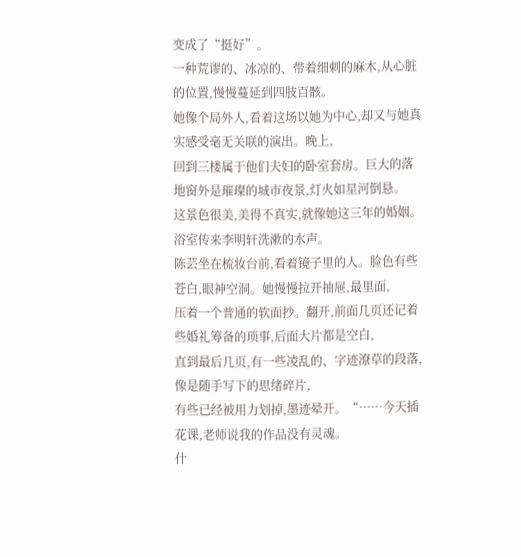变成了“挺好”。
一种荒谬的、冰凉的、带着细刺的麻木,从心脏的位置,慢慢蔓延到四肢百骸。
她像个局外人,看着这场以她为中心,却又与她真实感受毫无关联的演出。晚上,
回到三楼属于他们夫妇的卧室套房。巨大的落地窗外是璀璨的城市夜景,灯火如星河倒悬。
这景色很美,美得不真实,就像她这三年的婚姻。浴室传来李明轩洗漱的水声。
陈芸坐在梳妆台前,看着镜子里的人。脸色有些苍白,眼神空洞。她慢慢拉开抽屉,最里面,
压着一个普通的软面抄。翻开,前面几页还记着些婚礼筹备的琐事,后面大片都是空白,
直到最后几页,有一些凌乱的、字迹潦草的段落,像是随手写下的思绪碎片,
有些已经被用力划掉,墨迹晕开。“……今天插花课,老师说我的作品没有灵魂。
什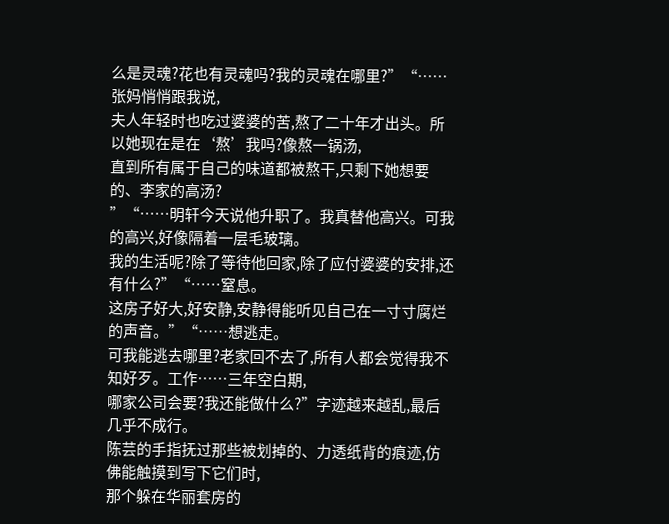么是灵魂?花也有灵魂吗?我的灵魂在哪里?”“……张妈悄悄跟我说,
夫人年轻时也吃过婆婆的苦,熬了二十年才出头。所以她现在是在‘熬’我吗?像熬一锅汤,
直到所有属于自己的味道都被熬干,只剩下她想要的、李家的高汤?
”“……明轩今天说他升职了。我真替他高兴。可我的高兴,好像隔着一层毛玻璃。
我的生活呢?除了等待他回家,除了应付婆婆的安排,还有什么?”“……窒息。
这房子好大,好安静,安静得能听见自己在一寸寸腐烂的声音。”“……想逃走。
可我能逃去哪里?老家回不去了,所有人都会觉得我不知好歹。工作……三年空白期,
哪家公司会要?我还能做什么?”字迹越来越乱,最后几乎不成行。
陈芸的手指抚过那些被划掉的、力透纸背的痕迹,仿佛能触摸到写下它们时,
那个躲在华丽套房的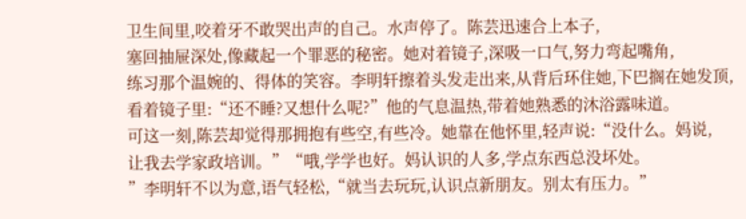卫生间里,咬着牙不敢哭出声的自己。水声停了。陈芸迅速合上本子,
塞回抽屉深处,像藏起一个罪恶的秘密。她对着镜子,深吸一口气,努力弯起嘴角,
练习那个温婉的、得体的笑容。李明轩擦着头发走出来,从背后环住她,下巴搁在她发顶,
看着镜子里:“还不睡?又想什么呢?”他的气息温热,带着她熟悉的沐浴露味道。
可这一刻,陈芸却觉得那拥抱有些空,有些冷。她靠在他怀里,轻声说:“没什么。妈说,
让我去学家政培训。”“哦,学学也好。妈认识的人多,学点东西总没坏处。
”李明轩不以为意,语气轻松,“就当去玩玩,认识点新朋友。别太有压力。”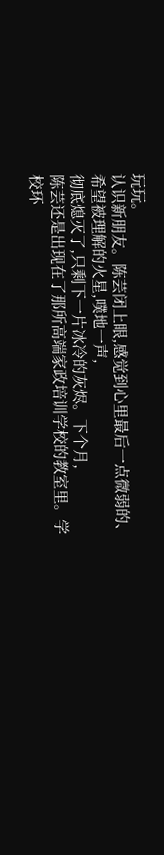玩玩。
认识新朋友。陈芸闭上眼,感觉到心里最后一点微弱的、希望被理解的火星,噗地一声,
彻底熄灭了,只剩下一片冰冷的灰烬。下个月,
陈芸还是出现在了那所高端家政培训学校的教室里。学校环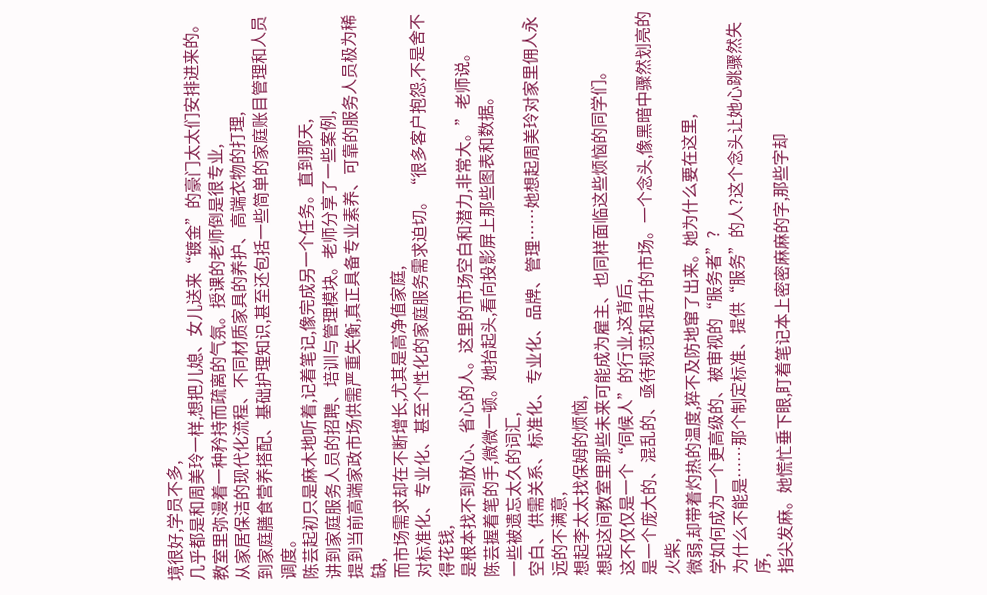境很好,学员不多,
几乎都是和周美玲一样,想把儿媳、女儿送来“镀金”的豪门太太们安排进来的。
教室里弥漫着一种矜持而疏离的气氛。授课的老师倒是很专业,
从家居保洁的现代化流程、不同材质家具的养护、高端衣物的打理,
到家庭膳食营养搭配、基础护理知识,甚至还包括一些简单的家庭账目管理和人员调度。
陈芸起初只是麻木地听着,记着笔记,像完成另一个任务。直到那天,
讲到家庭服务人员的招聘、培训与管理模块。老师分享了一些案例,
提到当前高端家政市场供需严重失衡,真正具备专业素养、可靠的服务人员极为稀缺,
而市场需求却在不断增长,尤其是高净值家庭,
对标准化、专业化、甚至个性化的家庭服务需求迫切。“很多客户抱怨,不是舍不得花钱,
是根本找不到放心、省心的人。这里的市场空白和潜力,非常大。”老师说。
陈芸握着笔的手,微微一顿。她抬起头,看向投影屏上那些图表和数据。
一些被遗忘太久的词汇,
空白、供需关系、标准化、专业化、品牌、管理……她想起周美玲对家里佣人永远的不满意,
想起李太太找保姆的烦恼,
想起这间教室里那些未来可能成为雇主、也同样面临这些烦恼的同学们。
这不仅仅是一个“伺候人”的行业,这背后,
是一个庞大的、混乱的、亟待规范和提升的市场。一个念头,像黑暗中骤然划亮的火柴,
微弱,却带着灼热的温度,猝不及防地窜了出来。她为什么要在这里,
学如何成为一个更高级的、被审视的“服务者”?
为什么不能是……那个制定标准、提供“服务”的人?这个念头让她心跳骤然失序,
指尖发麻。她慌忙垂下眼,盯着笔记本上密密麻麻的字,那些字却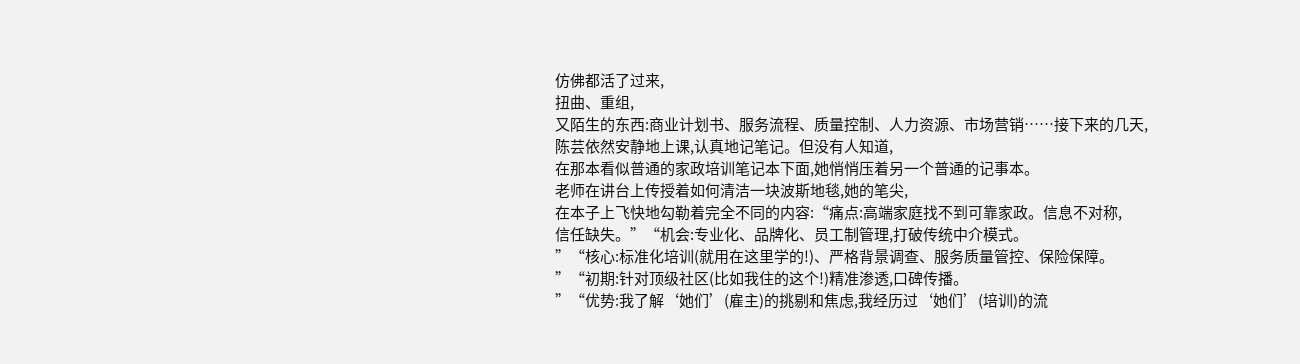仿佛都活了过来,
扭曲、重组,
又陌生的东西:商业计划书、服务流程、质量控制、人力资源、市场营销……接下来的几天,
陈芸依然安静地上课,认真地记笔记。但没有人知道,
在那本看似普通的家政培训笔记本下面,她悄悄压着另一个普通的记事本。
老师在讲台上传授着如何清洁一块波斯地毯,她的笔尖,
在本子上飞快地勾勒着完全不同的内容:“痛点:高端家庭找不到可靠家政。信息不对称,
信任缺失。”“机会:专业化、品牌化、员工制管理,打破传统中介模式。
”“核心:标准化培训(就用在这里学的!)、严格背景调查、服务质量管控、保险保障。
”“初期:针对顶级社区(比如我住的这个!)精准渗透,口碑传播。
”“优势:我了解‘她们’(雇主)的挑剔和焦虑,我经历过‘她们’(培训)的流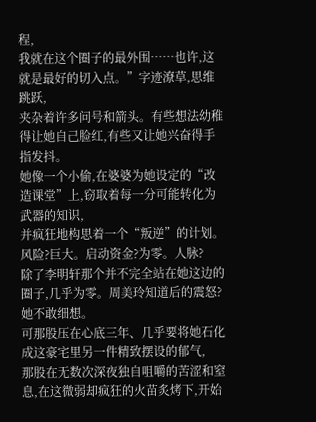程,
我就在这个圈子的最外围……也许,这就是最好的切入点。”字迹潦草,思维跳跃,
夹杂着许多问号和箭头。有些想法幼稚得让她自己脸红,有些又让她兴奋得手指发抖。
她像一个小偷,在婆婆为她设定的“改造课堂”上,窃取着每一分可能转化为武器的知识,
并疯狂地构思着一个“叛逆”的计划。风险?巨大。启动资金?为零。人脉?
除了李明轩那个并不完全站在她这边的圈子,几乎为零。周美玲知道后的震怒?她不敢细想。
可那股压在心底三年、几乎要将她石化成这豪宅里另一件精致摆设的郁气,
那股在无数次深夜独自咀嚼的苦涩和窒息,在这微弱却疯狂的火苗炙烤下,开始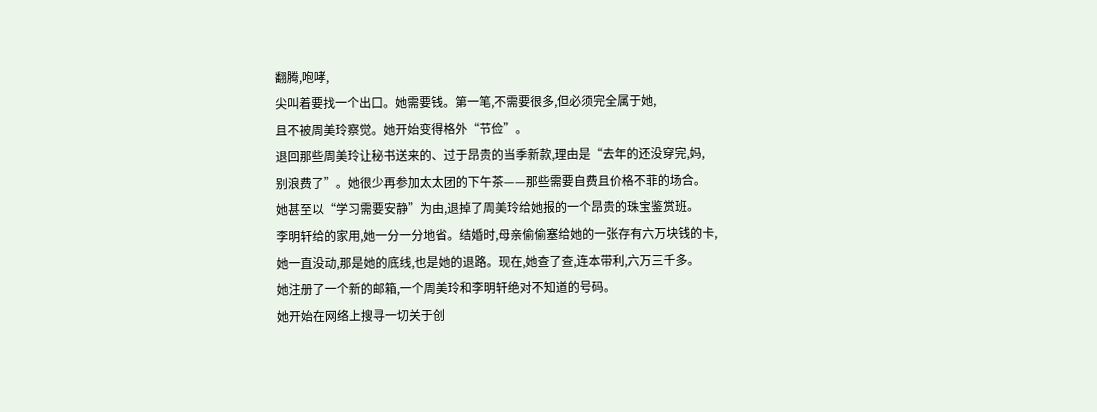翻腾,咆哮,
尖叫着要找一个出口。她需要钱。第一笔,不需要很多,但必须完全属于她,
且不被周美玲察觉。她开始变得格外“节俭”。
退回那些周美玲让秘书送来的、过于昂贵的当季新款,理由是“去年的还没穿完,妈,
别浪费了”。她很少再参加太太团的下午茶——那些需要自费且价格不菲的场合。
她甚至以“学习需要安静”为由,退掉了周美玲给她报的一个昂贵的珠宝鉴赏班。
李明轩给的家用,她一分一分地省。结婚时,母亲偷偷塞给她的一张存有六万块钱的卡,
她一直没动,那是她的底线,也是她的退路。现在,她查了查,连本带利,六万三千多。
她注册了一个新的邮箱,一个周美玲和李明轩绝对不知道的号码。
她开始在网络上搜寻一切关于创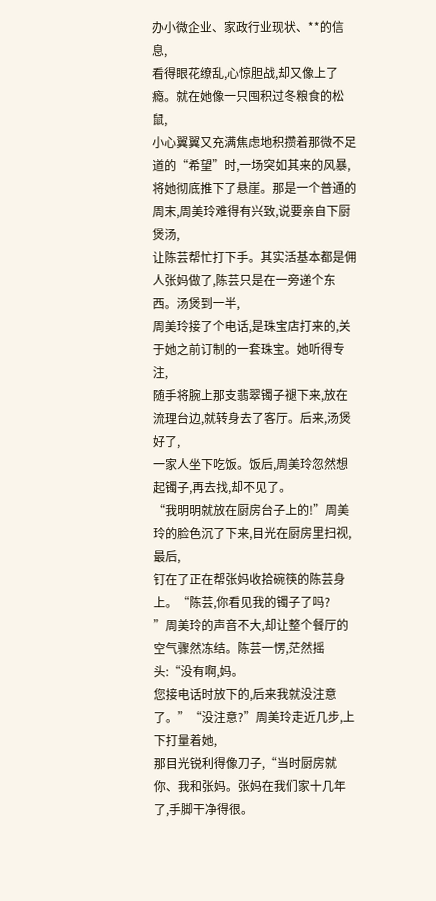办小微企业、家政行业现状、**的信息,
看得眼花缭乱,心惊胆战,却又像上了瘾。就在她像一只囤积过冬粮食的松鼠,
小心翼翼又充满焦虑地积攒着那微不足道的“希望”时,一场突如其来的风暴,
将她彻底推下了悬崖。那是一个普通的周末,周美玲难得有兴致,说要亲自下厨煲汤,
让陈芸帮忙打下手。其实活基本都是佣人张妈做了,陈芸只是在一旁递个东西。汤煲到一半,
周美玲接了个电话,是珠宝店打来的,关于她之前订制的一套珠宝。她听得专注,
随手将腕上那支翡翠镯子褪下来,放在流理台边,就转身去了客厅。后来,汤煲好了,
一家人坐下吃饭。饭后,周美玲忽然想起镯子,再去找,却不见了。
“我明明就放在厨房台子上的!”周美玲的脸色沉了下来,目光在厨房里扫视,最后,
钉在了正在帮张妈收拾碗筷的陈芸身上。“陈芸,你看见我的镯子了吗?
”周美玲的声音不大,却让整个餐厅的空气骤然冻结。陈芸一愣,茫然摇头:“没有啊,妈。
您接电话时放下的,后来我就没注意了。”“没注意?”周美玲走近几步,上下打量着她,
那目光锐利得像刀子,“当时厨房就你、我和张妈。张妈在我们家十几年了,手脚干净得很。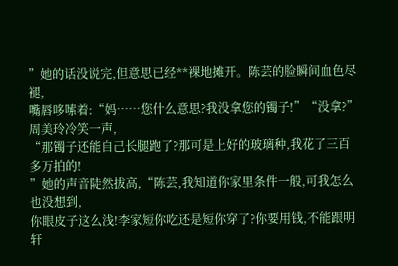”她的话没说完,但意思已经**裸地摊开。陈芸的脸瞬间血色尽褪,
嘴唇哆嗦着:“妈……您什么意思?我没拿您的镯子!”“没拿?”周美玲冷笑一声,
“那镯子还能自己长腿跑了?那可是上好的玻璃种,我花了三百多万拍的!
”她的声音陡然拔高,“陈芸,我知道你家里条件一般,可我怎么也没想到,
你眼皮子这么浅!李家短你吃还是短你穿了?你要用钱,不能跟明轩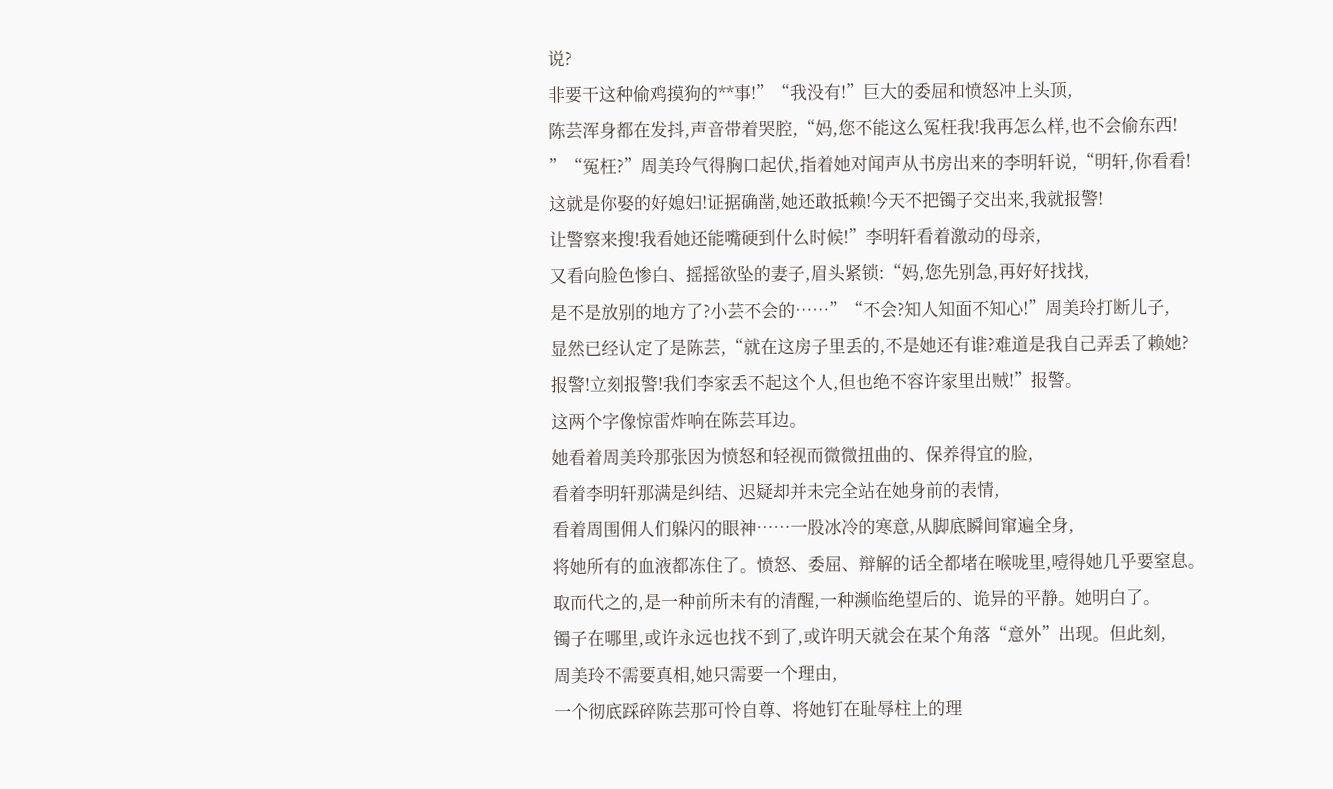说?
非要干这种偷鸡摸狗的**事!”“我没有!”巨大的委屈和愤怒冲上头顶,
陈芸浑身都在发抖,声音带着哭腔,“妈,您不能这么冤枉我!我再怎么样,也不会偷东西!
”“冤枉?”周美玲气得胸口起伏,指着她对闻声从书房出来的李明轩说,“明轩,你看看!
这就是你娶的好媳妇!证据确凿,她还敢抵赖!今天不把镯子交出来,我就报警!
让警察来搜!我看她还能嘴硬到什么时候!”李明轩看着激动的母亲,
又看向脸色惨白、摇摇欲坠的妻子,眉头紧锁:“妈,您先别急,再好好找找,
是不是放别的地方了?小芸不会的……”“不会?知人知面不知心!”周美玲打断儿子,
显然已经认定了是陈芸,“就在这房子里丢的,不是她还有谁?难道是我自己弄丢了赖她?
报警!立刻报警!我们李家丢不起这个人,但也绝不容许家里出贼!”报警。
这两个字像惊雷炸响在陈芸耳边。
她看着周美玲那张因为愤怒和轻视而微微扭曲的、保养得宜的脸,
看着李明轩那满是纠结、迟疑却并未完全站在她身前的表情,
看着周围佣人们躲闪的眼神……一股冰冷的寒意,从脚底瞬间窜遍全身,
将她所有的血液都冻住了。愤怒、委屈、辩解的话全都堵在喉咙里,噎得她几乎要窒息。
取而代之的,是一种前所未有的清醒,一种濒临绝望后的、诡异的平静。她明白了。
镯子在哪里,或许永远也找不到了,或许明天就会在某个角落“意外”出现。但此刻,
周美玲不需要真相,她只需要一个理由,
一个彻底踩碎陈芸那可怜自尊、将她钉在耻辱柱上的理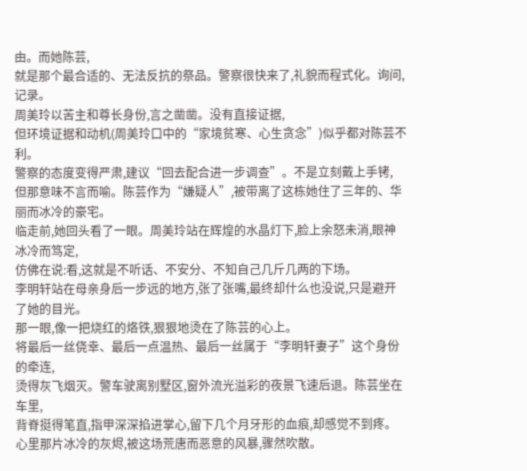由。而她陈芸,
就是那个最合适的、无法反抗的祭品。警察很快来了,礼貌而程式化。询问,记录。
周美玲以苦主和尊长身份,言之凿凿。没有直接证据,
但环境证据和动机(周美玲口中的“家境贫寒、心生贪念”)似乎都对陈芸不利。
警察的态度变得严肃,建议“回去配合进一步调查”。不是立刻戴上手铐,
但那意味不言而喻。陈芸作为“嫌疑人”,被带离了这栋她住了三年的、华丽而冰冷的豪宅。
临走前,她回头看了一眼。周美玲站在辉煌的水晶灯下,脸上余怒未消,眼神冰冷而笃定,
仿佛在说:看,这就是不听话、不安分、不知自己几斤几两的下场。
李明轩站在母亲身后一步远的地方,张了张嘴,最终却什么也没说,只是避开了她的目光。
那一眼,像一把烧红的烙铁,狠狠地烫在了陈芸的心上。
将最后一丝侥幸、最后一点温热、最后一丝属于“李明轩妻子”这个身份的牵连,
烫得灰飞烟灭。警车驶离别墅区,窗外流光溢彩的夜景飞速后退。陈芸坐在车里,
背脊挺得笔直,指甲深深掐进掌心,留下几个月牙形的血痕,却感觉不到疼。
心里那片冰冷的灰烬,被这场荒唐而恶意的风暴,骤然吹散。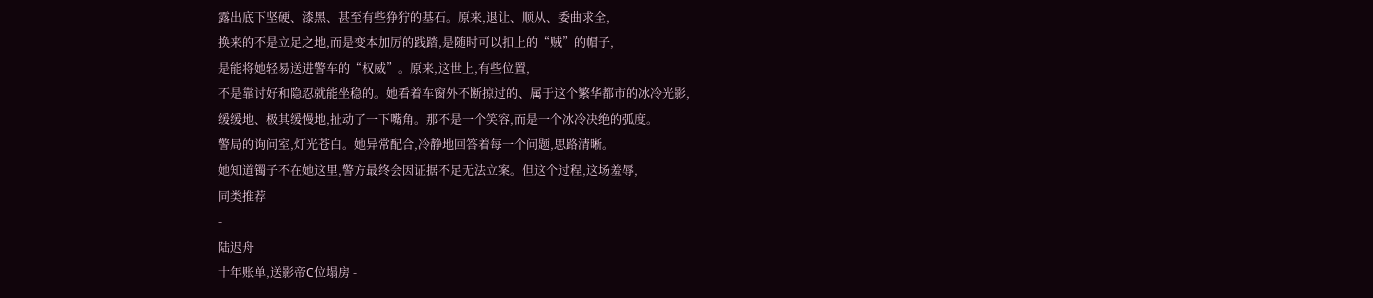露出底下坚硬、漆黑、甚至有些狰狞的基石。原来,退让、顺从、委曲求全,
换来的不是立足之地,而是变本加厉的践踏,是随时可以扣上的“贼”的帽子,
是能将她轻易送进警车的“权威”。原来,这世上,有些位置,
不是靠讨好和隐忍就能坐稳的。她看着车窗外不断掠过的、属于这个繁华都市的冰冷光影,
缓缓地、极其缓慢地,扯动了一下嘴角。那不是一个笑容,而是一个冰冷决绝的弧度。
警局的询问室,灯光苍白。她异常配合,冷静地回答着每一个问题,思路清晰。
她知道镯子不在她这里,警方最终会因证据不足无法立案。但这个过程,这场羞辱,
同类推荐
-
陆迟舟
十年账单,送影帝C位塌房 -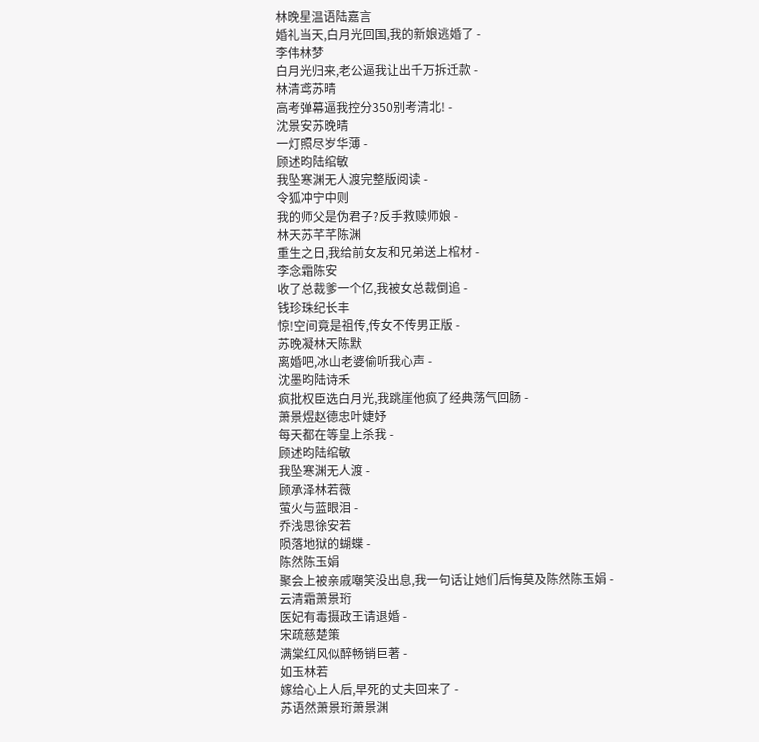林晚星温语陆嘉言
婚礼当天,白月光回国,我的新娘逃婚了 -
李伟林梦
白月光归来,老公逼我让出千万拆迁款 -
林清鸢苏晴
高考弹幕逼我控分350别考清北! -
沈景安苏晚晴
一灯照尽岁华薄 -
顾述昀陆绾敏
我坠寒渊无人渡完整版阅读 -
令狐冲宁中则
我的师父是伪君子?反手救赎师娘 -
林天苏芊芊陈渊
重生之日,我给前女友和兄弟送上棺材 -
李念霜陈安
收了总裁爹一个亿,我被女总裁倒追 -
钱珍珠纪长丰
惊!空间竟是祖传,传女不传男正版 -
苏晚凝林天陈默
离婚吧,冰山老婆偷听我心声 -
沈墨昀陆诗禾
疯批权臣选白月光,我跳崖他疯了经典荡气回肠 -
萧景煜赵德忠叶婕妤
每天都在等皇上杀我 -
顾述昀陆绾敏
我坠寒渊无人渡 -
顾承泽林若薇
萤火与蓝眼泪 -
乔浅思徐安若
陨落地狱的蝴蝶 -
陈然陈玉娟
聚会上被亲戚嘲笑没出息,我一句话让她们后悔莫及陈然陈玉娟 -
云清霜萧景珩
医妃有毒摄政王请退婚 -
宋疏慈楚策
满棠红风似醉畅销巨著 -
如玉林若
嫁给心上人后,早死的丈夫回来了 -
苏语然萧景珩萧景渊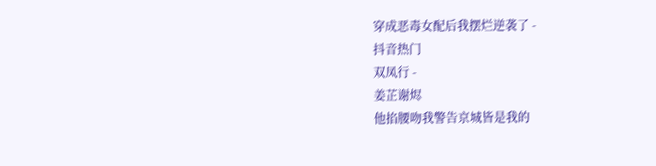穿成恶毒女配后我摆烂逆袭了 -
抖音热门
双凤行 -
姜芷谢烬
他掐腰吻我警告京城皆是我的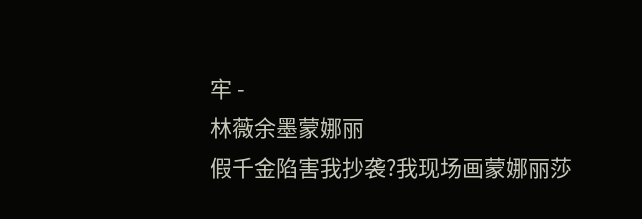牢 -
林薇余墨蒙娜丽
假千金陷害我抄袭?我现场画蒙娜丽莎